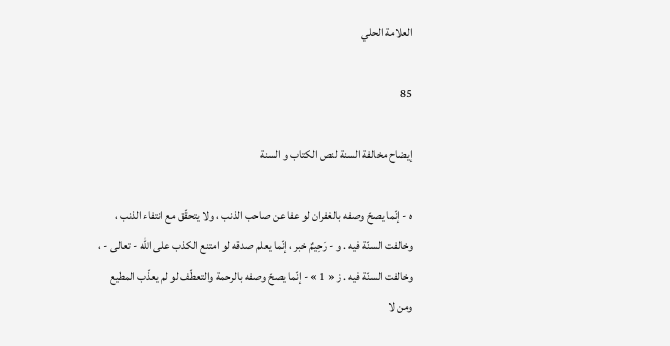العلامة الحلي

85

إيضاح مخالفة السنة لنص الكتاب و السنة

ه - إنّما يصحّ وصفه بالغفران لو عفا عن صاحب الذنب ، ولا يتحقّق مع انتفاء الذنب ، وخالفت السنّة فيه . و - رَحِيمٌ خبر ، إنّما يعلم صدقه لو امتنع الكذب على الله - تعالى - ، وخالفت السنّة فيه . ز « 1 » - إنّما يصحّ وصفه بالرحمة والتعطّف لو لم يعذّب المطيع ومن لا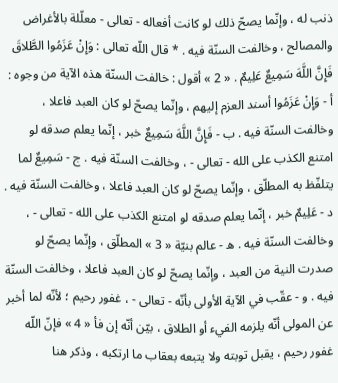ذنب له ، وإنّما يصحّ ذلك لو كانت أفعاله - تعالى - معلّلة بالأغراض والمصالح ، وخالفت السنّة فيه . * قال اللّه تعالى : وَإِنْ عَزَمُوا الطَّلاقَ فَإِنَّ اللَّهَ سَمِيعٌ عَلِيمٌ . « 2 » أقول : خالفت السنّة هذه الآية من وجوه : أ - وَإِنْ عَزَمُوا أسند العزم إليهم ، وإنّما يصحّ لو كان العبد فاعلا ، وخالفت السنّة فيه . ب - فَإِنَّ اللَّهَ سَمِيعٌ خبر ، إنّما يعلم صدقه لو امتنع الكذب على الله - تعالى - ، وخالفت السنّة فيه . ج - سَمِيعٌ لما يتلفّظ به المطلّق ، وإنّما يصحّ لو كان العبد فاعلا ، وخالفت السنّة فيه . د - عَلِيمٌ خبر ، إنّما يعلم صدقه لو امتنع الكذب على الله - تعالى - ، وخالفت السنّة فيه . ه - عالم بنيّة « 3 » المطلّق ، وإنّما يصحّ لو صدرت النية من العبد ، وإنّما يصحّ لو كان العبد فاعلا ، وخالفت السنّة فيه . و - عقّب في الآية الأولى بأنّه - تعالى - ، غفور رحيم ؛ لأنّه لما أخبر عن المولى أنّه يلزمه الفيء أو الطلاق ، بيّن أنّه إن فأ « 4 » فإنّ اللّه غفور رحيم ، يقبل توبته ولا يتبعه بعقاب ما ارتكبه ، وذكر هنا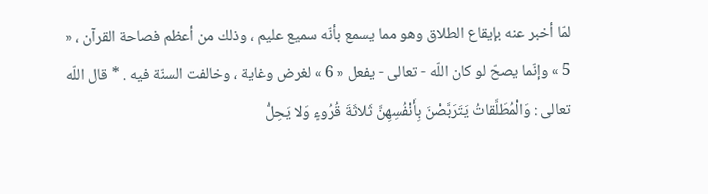لمّا أخبر عنه بإيقاع الطلاق وهو مما يسمع بأنّه سميع عليم ، وذلك من أعظم فصاحة القرآن ، « 5 » وإنّما يصحّ لو كان اللّه - تعالى - يفعل « 6 » لغرض وغاية ، وخالفت السنّة فيه . * قال اللّه تعالى : وَالْمُطَلَّقاتُ يَتَرَبَّصْنَ بِأَنْفُسِهِنَّ ثَلاثَةَ قُرُوءٍ وَلا يَحِلُّ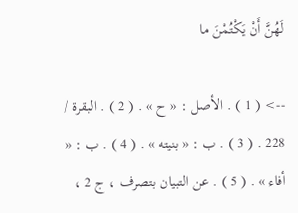لَهُنَّ أَنْ يَكْتُمْنَ ما

--> ( 1 ) . الأصل : « ح » . ( 2 ) . البقرة / 228 . ( 3 ) . ب : « بنيته » . ( 4 ) . ب : « أفاء » . ( 5 ) . عن التبيان بتصرف ، ج 2 ،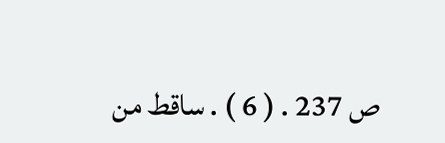ص 237 . ( 6 ) . ساقط من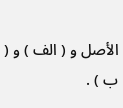الأصل و ( الف ) و ( ب ) .